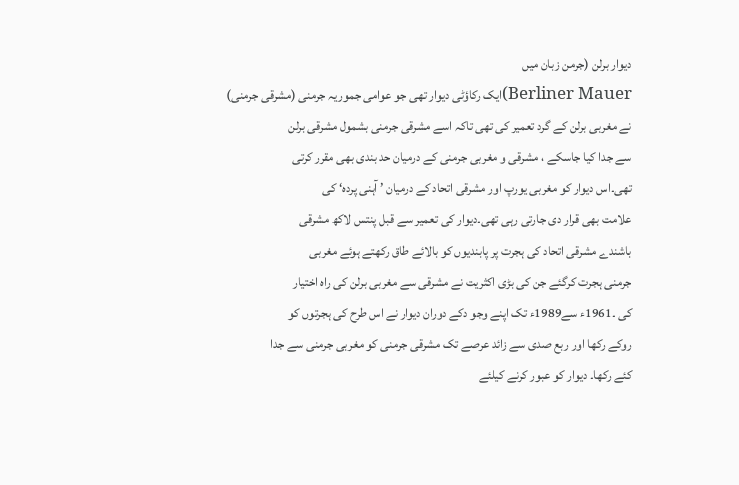دیوار برلن (جرمن زبان میں
Berliner Mauer)ایک رکاؤٹی دیوار تھی جو عوامی جموریہ جرمنی (مشرقی جرمنی)
نے مغربی برلن کے گرد تعمیر کی تھی تاکہ اسے مشرقی جرمنی بشمول مشرقی برلن
سے جدا کیا جاسکے ، مشرقی و مغربی جرمنی کے درمیان حد بندی بھی مقرر کرتی
تھی۔اس دیوار کو مغربی یورپ اور مشرقی اتحاد کے درمیان ’ آہنی پردہ‘ کی
علامت بھی قرار دی جارتی رہی تھی۔دیوار کی تعمیر سے قبل پنتس لاکھ مشرقی
باشندے مشرقی اتحاد کی ہجرت پر پابندیوں کو بالائے طاق رکھتے ہوئے مغربی
جرمنی ہجرت کرگئے جن کی بڑی اکثریت نے مشرقی سے مغربی برلن کی راہ اختیار
کی ۔1961ء سے1989ء تک اپنے وجو دکے دوران دیوار نے اس طرح کی ہجرتوں کو
روکے رکھا اور ربع صدی سے زائد عرصے تک مشرقی جرمنی کو مغربی جرمنی سے جدا
کئے رکھا۔ دیوار کو عبور کرنے کیلئے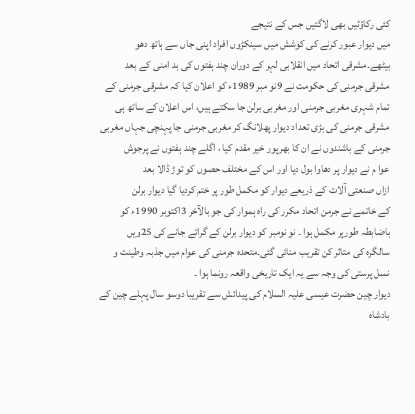کئی رکاؤٹیں بھی لاگئیں جس کے نتیجے
میں دیوار عبور کرنے کی کوشش میں سینکڑوں افراد اپنی جاں سے ہاتھ دھو
بیٹھے۔مشرقی اتحاد میں انقلابی لہر کے دوران چند ہفتوں کی بد امنی کے بعد
مشرقی جرمنی کی حکومت نے 9نو مبر 1989ء کو اعلان کیا کہ مشرقی جرمنی کے
تمام شہری مغربی جرمنی اور مغربی برلن جا سکتے ہیں، اس اعلان کے ساتھ ہی
مشرقی جرمنی کی بڑی تعداد دیوار پھلانگ کر مغربی جرمنی جا پہنچی جہاں مغربی
جرمنی کے باشندوں نے ان کا بھرپور خیر مقدم کیا ، اگلے چند ہفتوں نے پرجوش
عوا م نے دیوار پر دھاوا بول دیا اور اس کے مختلف حصوں کو توڑ ڈالا بعد
ازاں صنعتی آلات کے ذریعے دیوار کو مکمل طور پر ختم کردیا گیا دیوار برلن
کے خاتمے نے جرمن اتحاد مکرر کی راہ ہموار کی جو بالآخر 3اکتوبر 1990ء کو
باضابطہ طورپر مکمل ہوا ۔ نو نومبر کو دیوار برلن کے گرائے جانے کی 25ویں
سالگرہ کی متاثر کن تقریب منائی گئی۔متحدہ جرمنی کی عوام میں جذبہ وطینت و
نسل پرستی کی وجہ سے یہ ایک تاریخی واقعہ رونما ہوا ۔
دیوار چین حضرت عیسی علیہ السلام کی پیدائش سے تقریبا دوسو سال پہلے چین کے
بادشاہ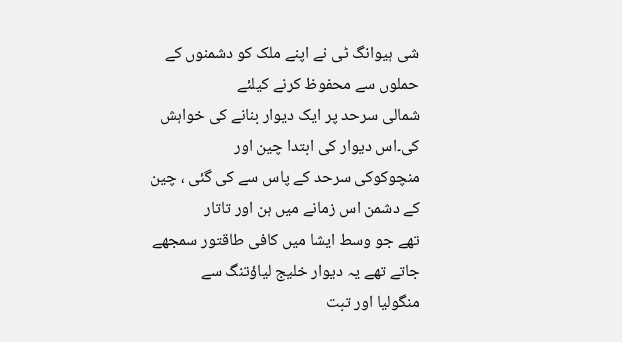شی ہیوانگ ٹی نے اپنے ملک کو دشمنوں کے حملوں سے محفوظ کرنے کیلئے
شمالی سرحد پر ایک دیوار بنانے کی خواہش کی۔اس دیوار کی ابتدا چین اور
منچوکوکی سرحد کے پاس سے کی گئی ، چین کے دشمن اس زمانے میں ہن اور تاتار
تھے جو وسط ایشا میں کافی طاقتور سمجھے جاتے تھے یہ دیوار خلیج لیاؤتنگ سے
منگولیا اور تبت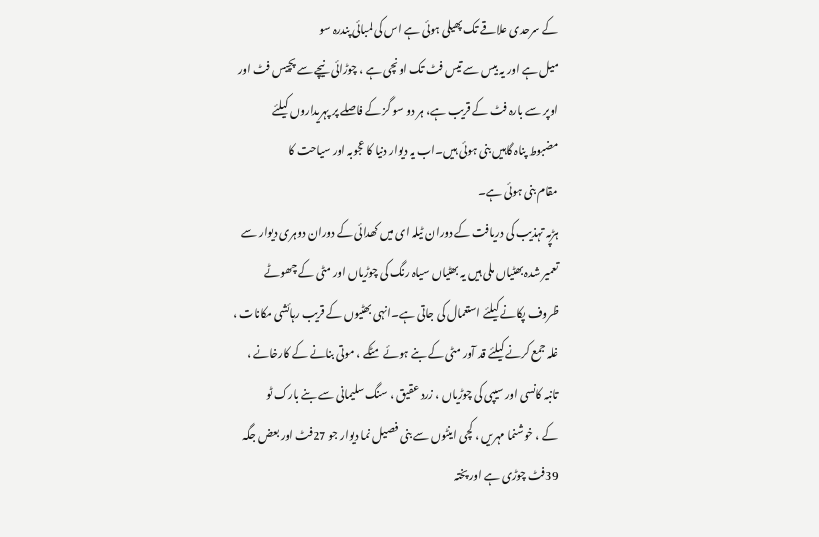کے سرحدی علاقے تک پھیلی ہوئی ہے اس کی لمبائی پندرہ سو
میل ہے اور یہ بیس سے تیس فٹ تک اونچی ہے ، چوڑائی نیچے سے پچیس فٹ اور
اوپر سے بارہ فٹ کے قریب ہے، ہر دو سو گز کے فاصلے پر پہریداروں کیلئے
مضبوط پناہ گاہیں بنی ہوئی ہیں۔اب یہ دیوار دنیا کا عجوبہ اور سیاحت کا
مقام بنی ہوئی ہے۔
ہڑپہ تہذیب کی دریافت کے دوران ٹیلہ ای میں کھدائی کے دوران دوہری دیوار سے
تعمیر شدہ بھٹیاں ملی ہیں یہ بھٹیاں سیاہ رنگ کی چوڑیاں اور مٹی کے چھوٹے
ظروف پکانے کیلئے استعمال کی جاتی ہے۔انہی بھٹیوں کے قریب رہائشی مکانات ،
غلہ جمع کرنے کیلئے قد آور مٹی کے بنے ہوئے مٹکے ، موتی بنانے کے کارخانے ،
تانبہ کانسی اور سیپی کی چوڑیاں ، زرد عقیق ، سنگ سلیمانی سے بنے بارک ٹو
کے ، خوشنما مہریں ، کچی اینٹوں سے بنی فصیل نما دیوار جو 27فٹ اور بعض جگہ
39فٹ چوڑی ہے اور پختہ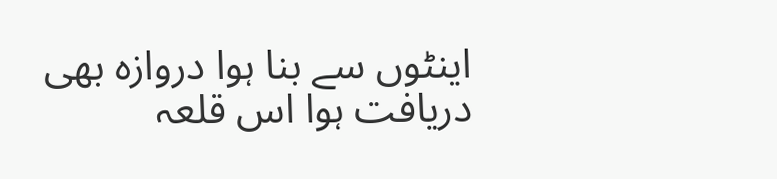اینٹوں سے بنا ہوا دروازہ بھی دریافت ہوا اس قلعہ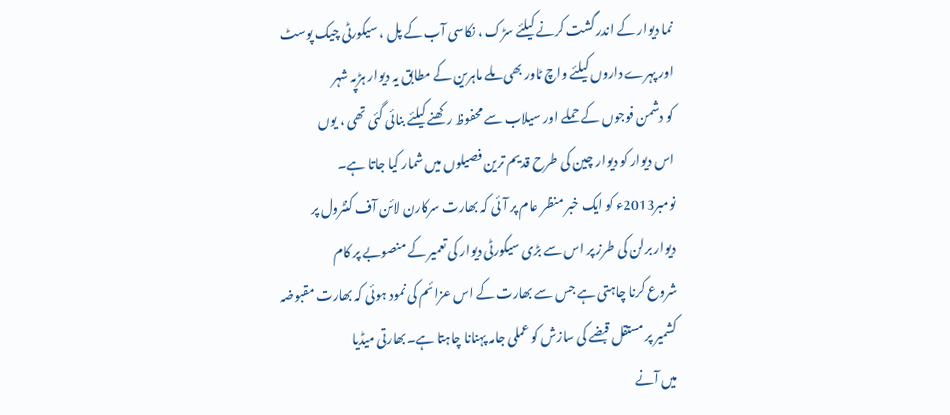نما دیوار کے اندر گشت کرنے کیلئے سڑک ، نکاسی آب کے پل ، سیکورٹی چیک پوسٹ
اور پہرے داروں کیلئے واچ ٹاور بھی ملے ماہرین کے مطابق یہ دیوار ہڑپہ شہر
کو دشمن فوجوں کے حملے اور سیلاب سے محفوظ رکھنے کیلئے بنائی گئی تھی ، یوں
اس دیوار کو دیوار چین کی طرح قدیم ترین فصیلوں میں شمار کیا جاتا ہے۔
نومبر2013ء کو ایک خبر منظر عام پر آئی کہ بھارت سرکارن لائن آف کنٹرول پر
دیوار برلن کی طرز پر اس سے بڑی سیکورٹی دیوار کی تعمیر کے منصوبے پر کام
شروع کرنا چاہتی ہے جس سے بھارت کے اس عزائم کی نمود ہوئی کہ بھارت مقبوضہ
کشمیر پر مستقل قبضے کی سازش کو عملی جامہ پہنانا چاہتا ہے۔بھارتی میڈیا
میں آنے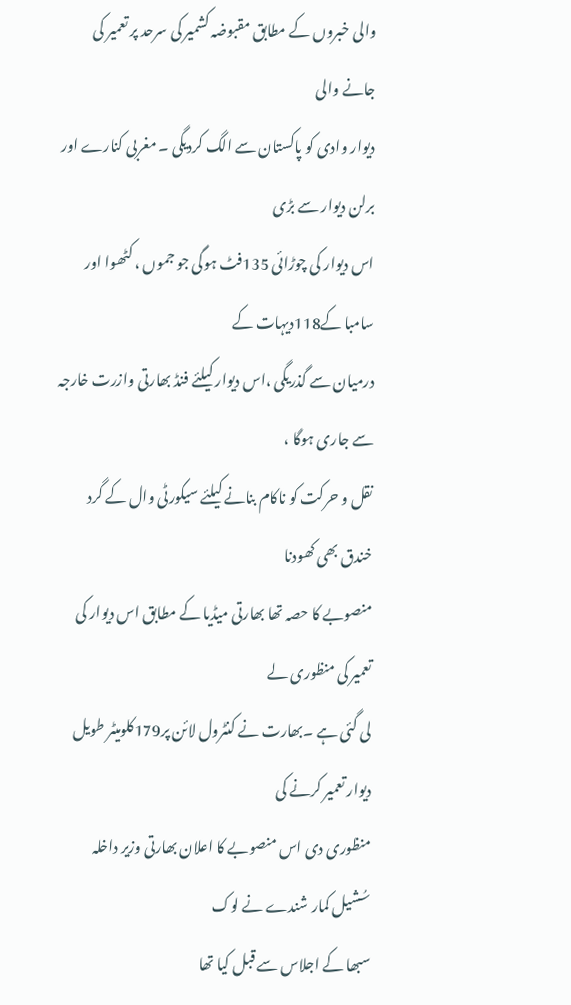والی خبروں کے مطابق مقبوضہ کشمیر کی سرحد پر تعمیر کی جانے والی
دیوار وادی کو پاکستان سے الگ کردیگی ۔ مغربی کنارے اور برلن دیوار سے بڑی
اس دیوار کی چوڑائی 135فٹ ہوگی جو جموں ، کٹھوا اور سامبا کے118دیہات کے
درمیان سے گذریگی ،اس دیوار کیلئے فنڈ بھارتی وازرت خارجہ سے جاری ہوگا ،
نقل و حرکت کو ناکام بنانے کیلئے سیکورٹی وال کے گرد خندق بھی کھودنا
منصوبے کا حصہ تھا بھارتی میڈیا کے مطابق اس دیوار کی تعمیر کی منظوری لے
لی گئی ہے ۔بھارت نے کنٹرول لائن پر179کلومیٹر طویل دیوار تعمیر کرنے کی
منظوری دی اس منصوبے کا اعلان بھارتی وزیر داخلہ سُشیل کمار شندے نے لوک
سبھا کے اجلاس سے قبل کیا تھا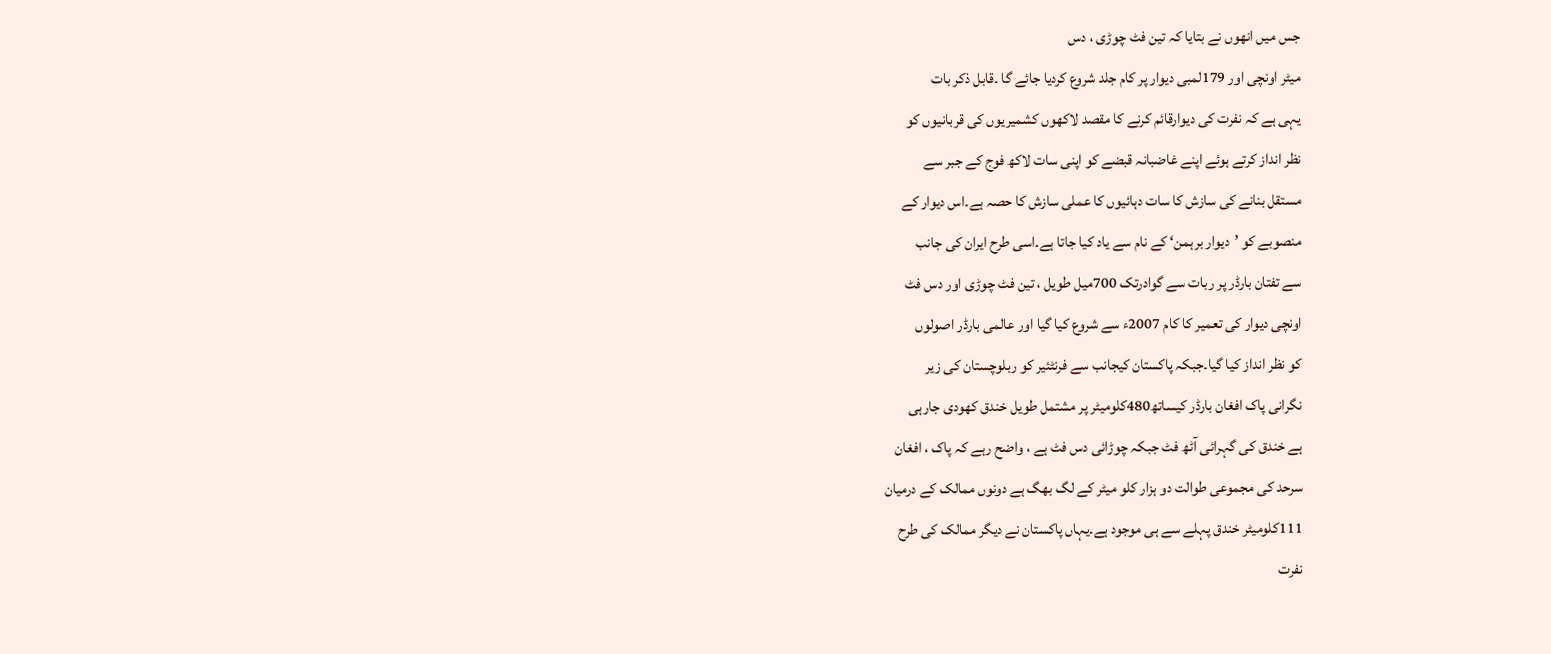جس میں انھوں نے بتایا کہ تین فٹ چوڑی ، دس
میٹر اونچی اور 179لمبی دیوار پر کام جلد شروع کردیا جائے گا ۔قابل ذکر بات
یہی ہے کہ نفرت کی دیوارقائم کرنے کا مقصد لاکھوں کشمیریوں کی قربانیوں کو
نظر انداز کرتے ہوئے اپنے غاضبانہ قبضے کو اپنی سات لاکھ فوج کے جبر سے
مستقل بنانے کی سازش کا سات دہائیوں کا عملی سازش کا حصہ ہے۔اس دیوار کے
منصوبے کو ’دیوار برہمن‘ کے نام سے یاد کیا جاتا ہے۔اسی طرح ایران کی جانب
سے تفتان بارڈر پر ربات سے گوادرتک 700میل طویل ، تین فٹ چوڑی اور دس فٹ
اونچی دیوار کی تعمیر کا کام 2007ء سے شروع کیا گیا اور عالمی بارڈر اصولوں
کو نظر انداز کیا گیا۔جبکہ پاکستان کیجانب سے فرنٹئیر کو ربلوچستان کی زیر
نگرانی پاک افغان بارڈر کیساتھ480کلومیٹر پر مشتمل طویل خندق کھودی جارہی
ہے خندق کی گہرائی آٹھ فٹ جبکہ چوڑائی دس فٹ ہے ، واضح رہے کہ پاک ، افغان
سرحد کی مجموعی طوالت دو ہزار کلو میٹر کے لگ بھگ ہے دونوں ممالک کے درمیان
111کلومیٹر خندق پہلے سے ہی موجود ہے۔یہاں پاکستان نے دیگر ممالک کی طرح
نفرت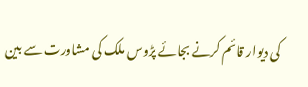کی دیوار قائم کرنے بجائے پڑوس ملک کی مشاورت سے بین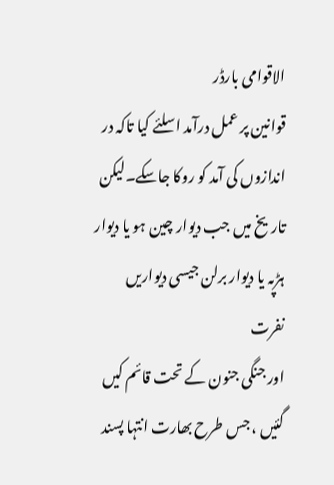الاقوامی بارڈر
قوانین پر عمل درآمد اسلئے کیا تاکہ در اندازوں کی آمد کو روکا جاسکے۔لیکن
تاریخ میں جب دیوار چین ہو یا دیوار ہڑپہ یا دیوار برلن جیسی دیواریں نفرت
اور جنگی جنون کے تحت قائم کیں گئیں ، جس طرح بھارت انتہا پسند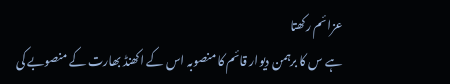عزائم رکھتا
ہے س کا برہمن دیوار قائم کا منصوبہ اس کے اکھنڈ بھارت کے منصوبے کی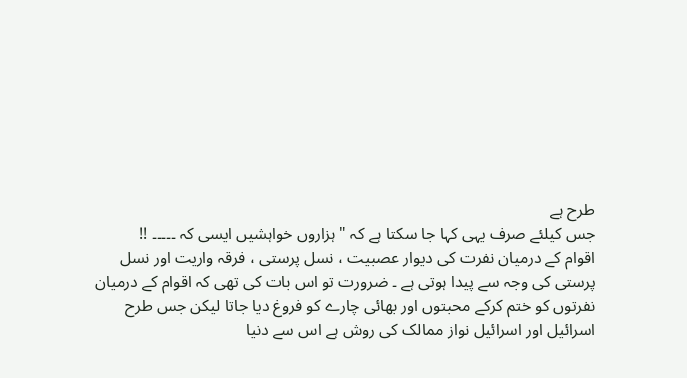طرح ہے
جس کیلئے صرف یہی کہا جا سکتا ہے کہ " ہزاروں خواہشیں ایسی کہ ۔۔۔۔۔ !!
اقوام کے درمیان نفرت کی دیوار عصبیت ، نسل پرستی ، فرقہ واریت اور نسل
پرستی کی وجہ سے پیدا ہوتی ہے ۔ ضرورت تو اس بات کی تھی کہ اقوام کے درمیان
نفرتوں کو ختم کرکے محبتوں اور بھائی چارے کو فروغ دیا جاتا لیکن جس طرح
اسرائیل اور اسرائیل نواز ممالک کی روش ہے اس سے دنیا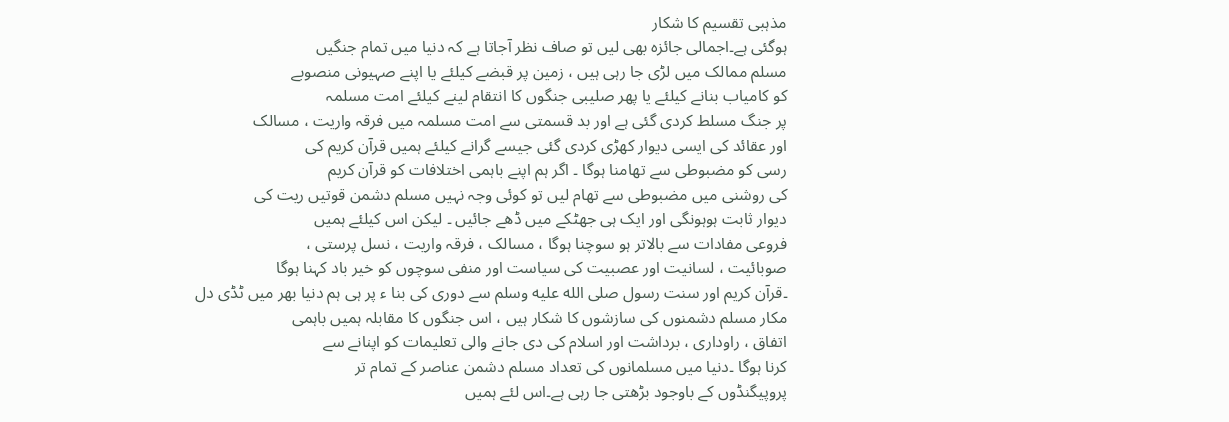مذہبی تقسیم کا شکار
ہوگئی ہے۔اجمالی جائزہ بھی لیں تو صاف نظر آجاتا ہے کہ دنیا میں تمام جنگیں
مسلم ممالک میں لڑی جا رہی ہیں ، زمین پر قبضے کیلئے یا اپنے صہیونی منصوبے
کو کامیاب بنانے کیلئے یا پھر صلیبی جنگوں کا انتقام لینے کیلئے امت مسلمہ
پر جنگ مسلط کردی گئی ہے اور بد قسمتی سے امت مسلمہ میں فرقہ واریت ، مسالک
اور عقائد کی ایسی دیوار کھڑی کردی گئی جیسے گرانے کیلئے ہمیں قرآن کریم کی
رسی کو مضبوطی سے تھامنا ہوگا ۔ اگر ہم اپنے باہمی اختلافات کو قرآن کریم
کی روشنی میں مضبوطی سے تھام لیں تو کوئی وجہ نہیں مسلم دشمن قوتیں ریت کی
دیوار ثابت ہوہونگی اور ایک ہی جھٹکے میں ڈھے جائیں ۔ لیکن اس کیلئے ہمیں
فروعی مفادات سے بالاتر ہو سوچنا ہوگا ، مسالک ، فرقہ واریت ، نسل پرستی ،
صوبائیت ، لسانیت اور عصبیت کی سیاست اور منفی سوچوں کو خیر باد کہنا ہوگا
۔قرآن کریم اور سنت رسول صلى الله عليه وسلم سے دوری کی بنا ء پر ہی ہم دنیا بھر میں ٹڈی دل
مکار مسلم دشمنوں کی سازشوں کا شکار ہیں ، اس جنگوں کا مقابلہ ہمیں باہمی
اتفاق ، راوداری ، برداشت اور اسلام کی دی جانے والی تعلیمات کو اپنانے سے
کرنا ہوگا ۔دنیا میں مسلمانوں کی تعداد مسلم دشمن عناصر کے تمام تر
پروپیگنڈوں کے باوجود بڑھتی جا رہی ہے۔اس لئے ہمیں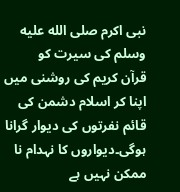نبی اکرم صلى الله عليه وسلم کی سیرت کو
قرآن کریم کی روشنی میں اپنا کر اسلام دشمن کی قائم نفرتوں کی دیوار گرانا
ہوگی۔دیواروں کا نہدام نا ممکن نہیں ہے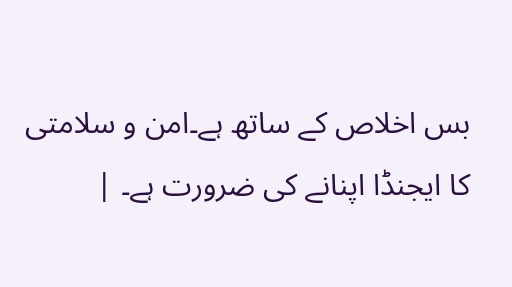بس اخلاص کے ساتھ ہے۔امن و سلامتی
کا ایجنڈا اپنانے کی ضرورت ہے۔ |